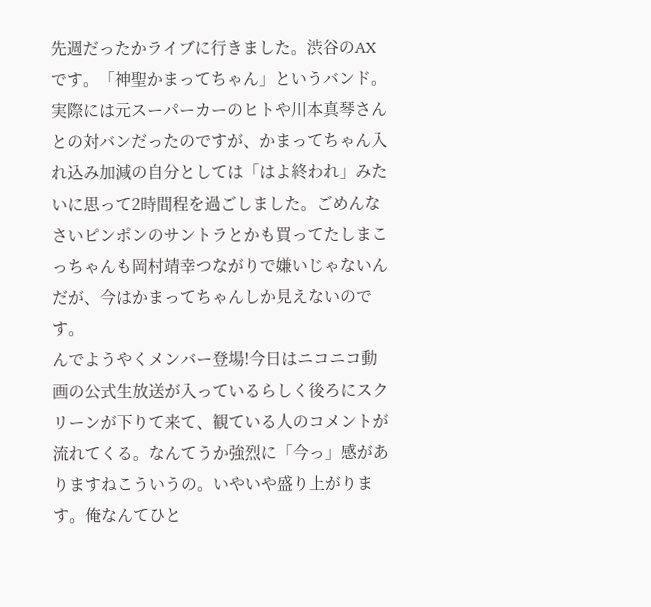先週だったかライブに行きました。渋谷のAXです。「神聖かまってちゃん」というバンド。実際には元スーパーカーのヒトや川本真琴さんとの対バンだったのですが、かまってちゃん入れ込み加減の自分としては「はよ終われ」みたいに思って2時間程を過ごしました。ごめんなさいピンポンのサントラとかも買ってたしまこっちゃんも岡村靖幸つながりで嫌いじゃないんだが、今はかまってちゃんしか見えないのです。
んでようやくメンバー登場!今日はニコニコ動画の公式生放送が入っているらしく後ろにスクリーンが下りて来て、観ている人のコメントが流れてくる。なんてうか強烈に「今っ」感がありますねこういうの。いやいや盛り上がります。俺なんてひと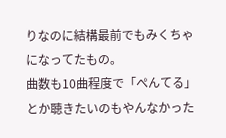りなのに結構最前でもみくちゃになってたもの。
曲数も10曲程度で「ぺんてる」とか聴きたいのもやんなかった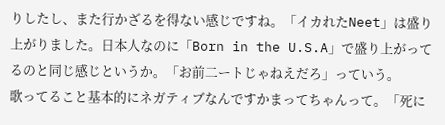りしたし、また行かざるを得ない感じですね。「イカれたNeet」は盛り上がりました。日本人なのに「Born in the U.S.A」で盛り上がってるのと同じ感じというか。「お前二ートじゃねえだろ」っていう。
歌ってること基本的にネガティブなんですかまってちゃんって。「死に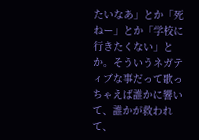たいなあ」とか「死ねー」とか「学校に行きたくない」とか。そういうネガティブな事だって歌っちゃえば誰かに響いて、誰かが救われて、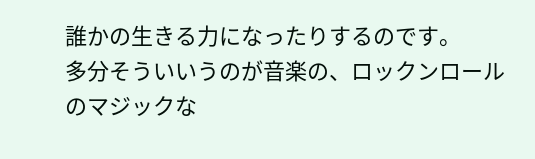誰かの生きる力になったりするのです。
多分そういいうのが音楽の、ロックンロールのマジックな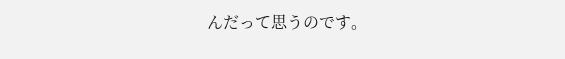んだって思うのです。